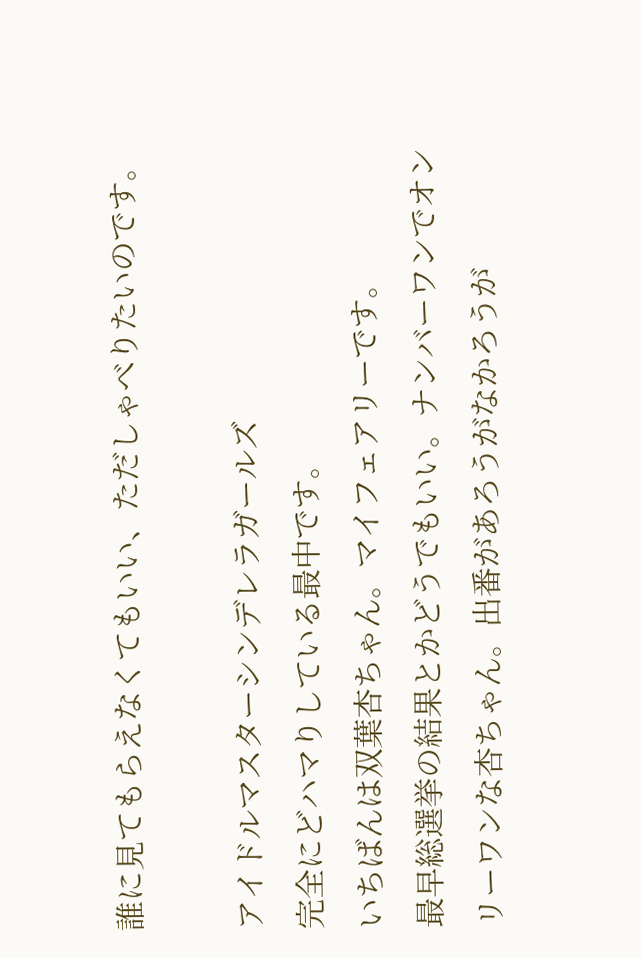誰に見てもらえなくてもいい、ただしゃべりたいのです。

アイドルマスターシンデレラガールズ
完全にどハマりしている最中です。
いちばんは双葉杏ちゃん。マイフェアリーです。
最早総選挙の結果とかどうでもいい。ナンバーワンでオンリーワンな杏ちゃん。出番があろうがなかろうが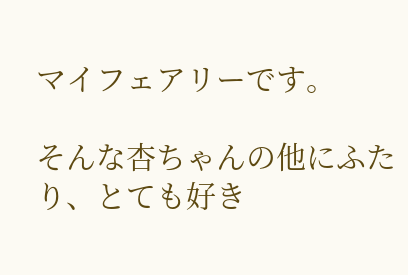マイフェアリーです。

そんな杏ちゃんの他にふたり、とても好き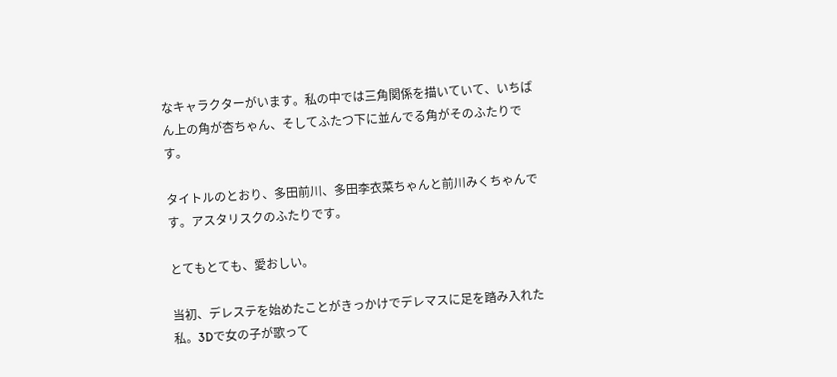なキャラクターがいます。私の中では三角関係を描いていて、いちばん上の角が杏ちゃん、そしてふたつ下に並んでる角がそのふたりです。

タイトルのとおり、多田前川、多田李衣菜ちゃんと前川みくちゃんです。アスタリスクのふたりです。

とてもとても、愛おしい。

当初、デレステを始めたことがきっかけでデレマスに足を踏み入れた私。3Dで女の子が歌って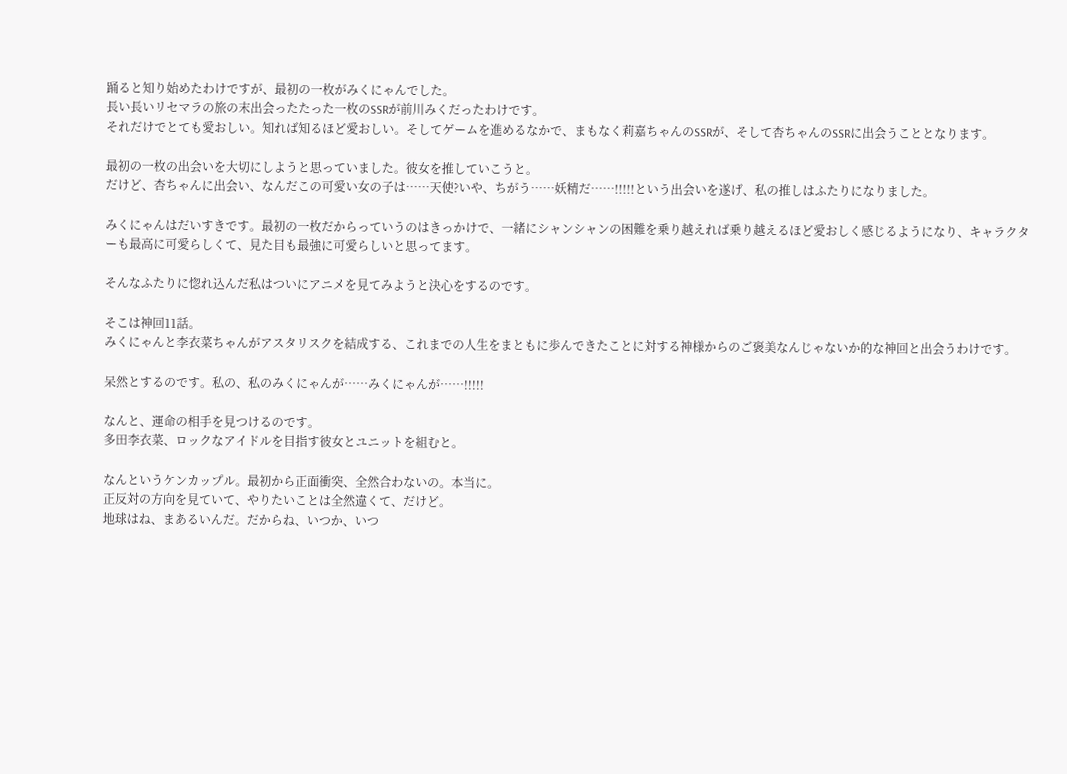踊ると知り始めたわけですが、最初の一枚がみくにゃんでした。
長い長いリセマラの旅の末出会ったたった一枚のSSRが前川みくだったわけです。
それだけでとても愛おしい。知れば知るほど愛おしい。そしてゲームを進めるなかで、まもなく莉嘉ちゃんのSSRが、そして杏ちゃんのSSRに出会うこととなります。

最初の一枚の出会いを大切にしようと思っていました。彼女を推していこうと。
だけど、杏ちゃんに出会い、なんだこの可愛い女の子は……天使?いや、ちがう……妖精だ……!!!!!という出会いを遂げ、私の推しはふたりになりました。

みくにゃんはだいすきです。最初の一枚だからっていうのはきっかけで、一緒にシャンシャンの困難を乗り越えれば乗り越えるほど愛おしく感じるようになり、キャラクターも最高に可愛らしくて、見た目も最強に可愛らしいと思ってます。

そんなふたりに惚れ込んだ私はついにアニメを見てみようと決心をするのです。

そこは神回11話。
みくにゃんと李衣菜ちゃんがアスタリスクを結成する、これまでの人生をまともに歩んできたことに対する神様からのご褒美なんじゃないか的な神回と出会うわけです。

呆然とするのです。私の、私のみくにゃんが……みくにゃんが……!!!!!

なんと、運命の相手を見つけるのです。
多田李衣菜、ロックなアイドルを目指す彼女とユニットを組むと。

なんというケンカップル。最初から正面衝突、全然合わないの。本当に。
正反対の方向を見ていて、やりたいことは全然違くて、だけど。
地球はね、まあるいんだ。だからね、いつか、いつ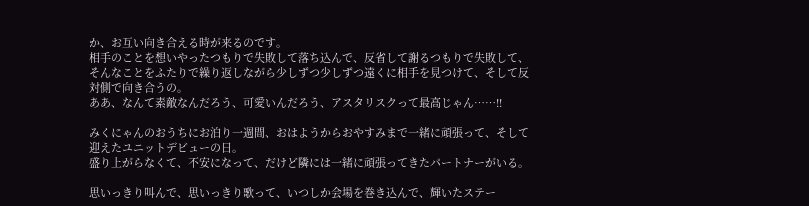か、お互い向き合える時が来るのです。
相手のことを想いやったつもりで失敗して落ち込んで、反省して謝るつもりで失敗して、そんなことをふたりで繰り返しながら少しずつ少しずつ遠くに相手を見つけて、そして反対側で向き合うの。
ああ、なんて素敵なんだろう、可愛いんだろう、アスタリスクって最高じゃん……!!

みくにゃんのおうちにお泊り一週間、おはようからおやすみまで一緒に頑張って、そして迎えたユニットデビューの日。
盛り上がらなくて、不安になって、だけど隣には一緒に頑張ってきたパートナーがいる。

思いっきり叫んで、思いっきり歌って、いつしか会場を巻き込んで、輝いたステー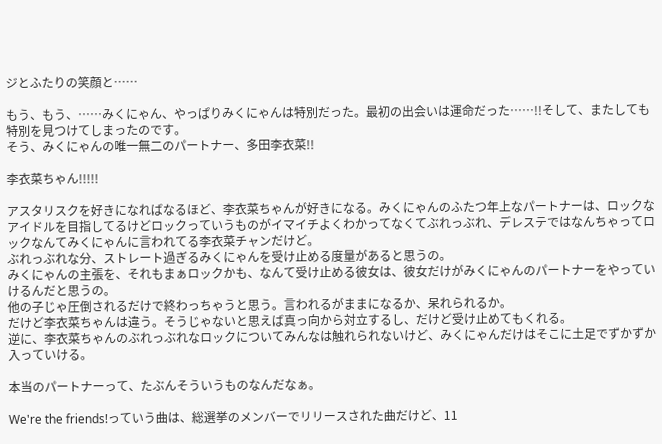ジとふたりの笑顔と……

もう、もう、……みくにゃん、やっぱりみくにゃんは特別だった。最初の出会いは運命だった……!!そして、またしても特別を見つけてしまったのです。
そう、みくにゃんの唯一無二のパートナー、多田李衣菜!!

李衣菜ちゃん!!!!!

アスタリスクを好きになればなるほど、李衣菜ちゃんが好きになる。みくにゃんのふたつ年上なパートナーは、ロックなアイドルを目指してるけどロックっていうものがイマイチよくわかってなくてぶれっぶれ、デレステではなんちゃってロックなんてみくにゃんに言われてる李衣菜チャンだけど。
ぶれっぶれな分、ストレート過ぎるみくにゃんを受け止める度量があると思うの。
みくにゃんの主張を、それもまぁロックかも、なんて受け止める彼女は、彼女だけがみくにゃんのパートナーをやっていけるんだと思うの。
他の子じゃ圧倒されるだけで終わっちゃうと思う。言われるがままになるか、呆れられるか。
だけど李衣菜ちゃんは違う。そうじゃないと思えば真っ向から対立するし、だけど受け止めてもくれる。
逆に、李衣菜ちゃんのぶれっぶれなロックについてみんなは触れられないけど、みくにゃんだけはそこに土足でずかずか入っていける。

本当のパートナーって、たぶんそういうものなんだなぁ。

We're the friends!っていう曲は、総選挙のメンバーでリリースされた曲だけど、11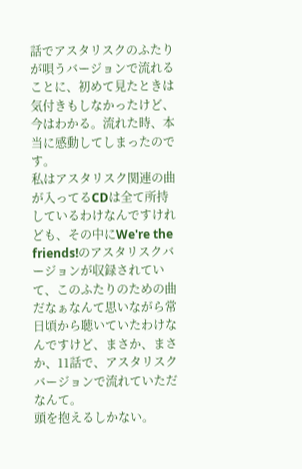話でアスタリスクのふたりが唄うバージョンで流れることに、初めて見たときは気付きもしなかったけど、今はわかる。流れた時、本当に感動してしまったのです。
私はアスタリスク関連の曲が入ってるCDは全て所持しているわけなんですけれども、その中にWe're the friends!のアスタリスクバージョンが収録されていて、このふたりのための曲だなぁなんて思いながら常日頃から聴いていたわけなんですけど、まさか、まさか、11話で、アスタリスクバージョンで流れていただなんて。
頭を抱えるしかない。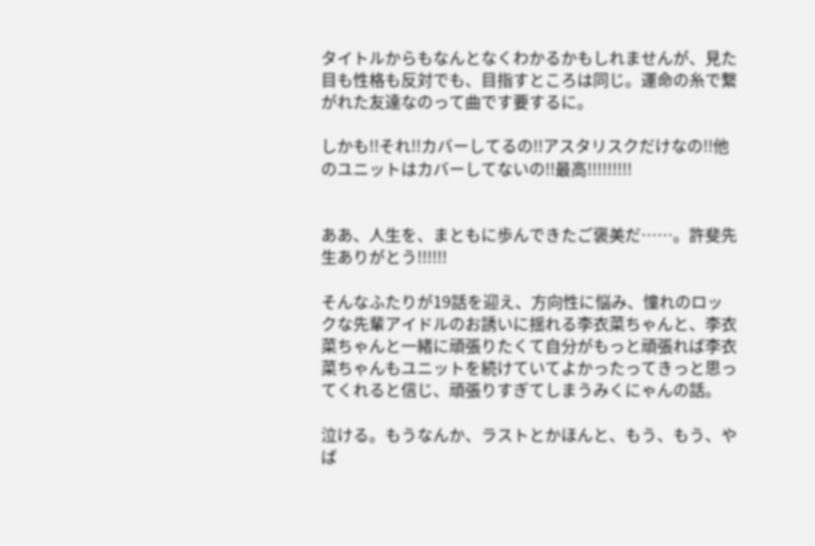タイトルからもなんとなくわかるかもしれませんが、見た目も性格も反対でも、目指すところは同じ。運命の糸で繋がれた友達なのって曲です要するに。

しかも!!それ!!カバーしてるの!!アスタリスクだけなの!!他のユニットはカバーしてないの!!最高!!!!!!!!!


ああ、人生を、まともに歩んできたご褒美だ……。許斐先生ありがとう!!!!!!

そんなふたりが19話を迎え、方向性に悩み、憧れのロックな先輩アイドルのお誘いに揺れる李衣菜ちゃんと、李衣菜ちゃんと一緒に頑張りたくて自分がもっと頑張れば李衣菜ちゃんもユニットを続けていてよかったってきっと思ってくれると信じ、頑張りすぎてしまうみくにゃんの話。

泣ける。もうなんか、ラストとかほんと、もう、もう、やば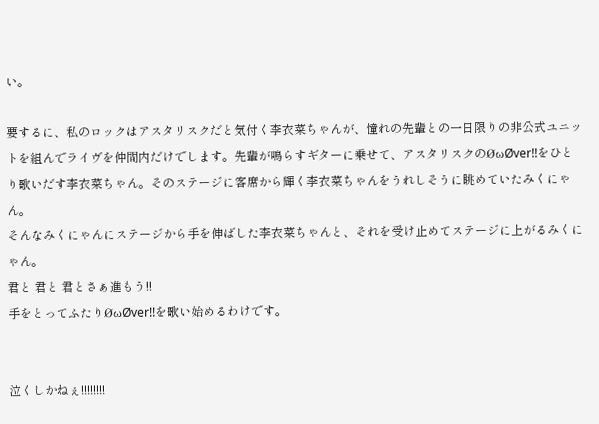い。

要するに、私のロックはアスタリスクだと気付く李衣菜ちゃんが、憧れの先輩との一日限りの非公式ユニットを組んでライヴを仲間内だけでします。先輩が鳴らすギターに乗せて、アスタリスクのØωØver!!をひとり歌いだす李衣菜ちゃん。そのステージに客席から輝く李衣菜ちゃんをうれしそうに眺めていたみくにゃん。
そんなみくにゃんにステージから手を伸ばした李衣菜ちゃんと、それを受け止めてステージに上がるみくにゃん。
君と 君と 君とさぁ進もう!!
手をとってふたりØωØver!!を歌い始めるわけです。


泣くしかねぇ!!!!!!!!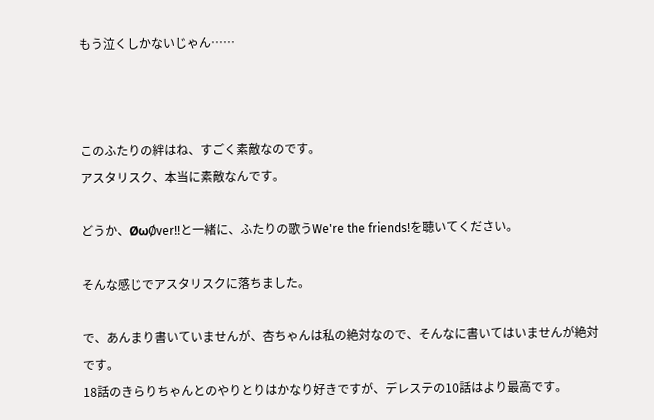もう泣くしかないじゃん……



このふたりの絆はね、すごく素敵なのです。
アスタリスク、本当に素敵なんです。

どうか、ØωØver!!と一緒に、ふたりの歌うWe're the friends!を聴いてください。

そんな感じでアスタリスクに落ちました。

で、あんまり書いていませんが、杏ちゃんは私の絶対なので、そんなに書いてはいませんが絶対です。
18話のきらりちゃんとのやりとりはかなり好きですが、デレステの10話はより最高です。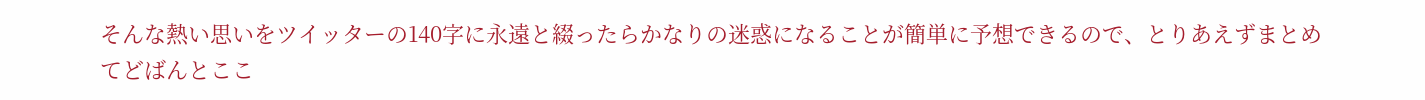そんな熱い思いをツイッターの140字に永遠と綴ったらかなりの迷惑になることが簡単に予想できるので、とりあえずまとめてどばんとここ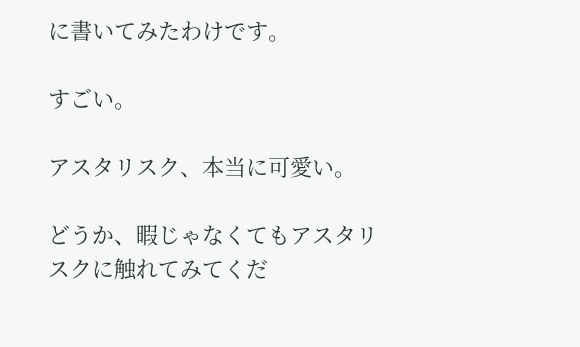に書いてみたわけです。

すごい。

アスタリスク、本当に可愛い。

どうか、暇じゃなくてもアスタリスクに触れてみてくだ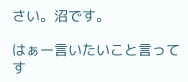さい。沼です。

はぁー言いたいこと言ってす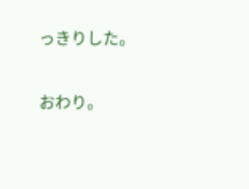っきりした。

おわり。